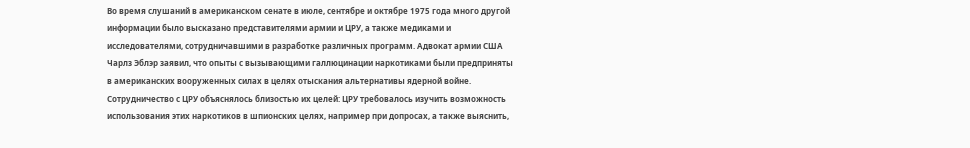Во время слушаний в американском сенате в июле, сентябре и октябре 1975 года много другой информации было высказано представителями армии и ЦРУ, а также медиками и исследователями, сотрудничавшими в разработке различных программ. Адвокат армии США Чарлз Эблэр заявил, что опыты с вызывающими галлюцинации наркотиками были предприняты в американских вооруженных силах в целях отыскания альтернативы ядерной войне. Сотрудничество с ЦРУ объяснялось близостью их целей: ЦРУ требовалось изучить возможность использования этих наркотиков в шпионских целях, например при допросах, а также выяснить,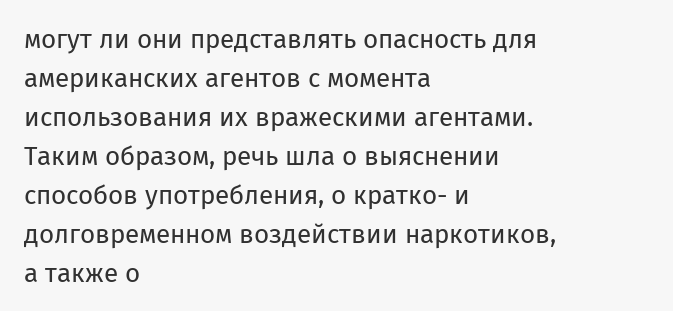могут ли они представлять опасность для американских агентов с момента использования их вражескими агентами. Таким образом, речь шла о выяснении способов употребления, о кратко- и долговременном воздействии наркотиков, а также о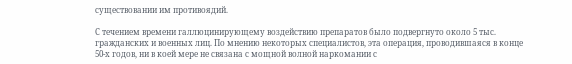существовании им противоядий.

С течением времени галлюцинирующему воздействию препаратов было подвергнуто около 5 тыс. гражданских и военных лиц. По мнению некоторых специалистов, эта операция, проводившаяся в конце 50-х годов, ни в коей мере не связана с мощной волной наркомании с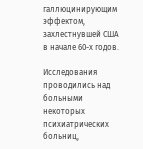галлюцинирующим эффектом, захлестнувшей США в начале 60-х годов.

Исследования проводились над больными некоторых психиатрических больниц,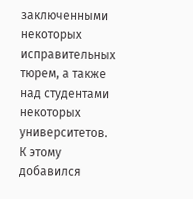заключенными некоторых исправительных тюрем, а также над студентами некоторых университетов. К этому добавился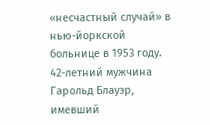«несчастный случай» в нью-йоркской больнице в 1953 году. 42-летний мужчина Гарольд Блауэр, имевший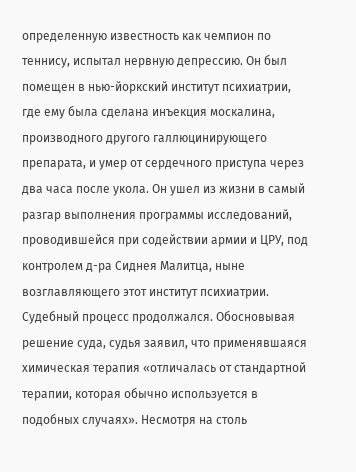определенную известность как чемпион по теннису, испытал нервную депрессию. Он был помещен в нью-йоркский институт психиатрии, где ему была сделана инъекция москалина, производного другого галлюцинирующего препарата, и умер от сердечного приступа через два часа после укола. Он ушел из жизни в самый разгар выполнения программы исследований, проводившейся при содействии армии и ЦРУ, под контролем д-ра Сиднея Малитца, ныне возглавляющего этот институт психиатрии. Судебный процесс продолжался. Обосновывая решение суда, судья заявил, что применявшаяся химическая терапия «отличалась от стандартной терапии, которая обычно используется в подобных случаях». Несмотря на столь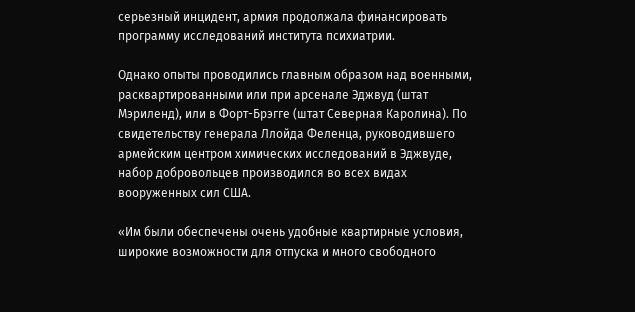серьезный инцидент, армия продолжала финансировать программу исследований института психиатрии.

Однако опыты проводились главным образом над военными, расквартированными или при арсенале Эджвуд (штат Мэриленд), или в Форт-Брэгге (штат Северная Каролина). По свидетельству генерала Ллойда Феленца, руководившего армейским центром химических исследований в Эджвуде, набор добровольцев производился во всех видах вооруженных сил США.

«Им были обеспечены очень удобные квартирные условия, широкие возможности для отпуска и много свободного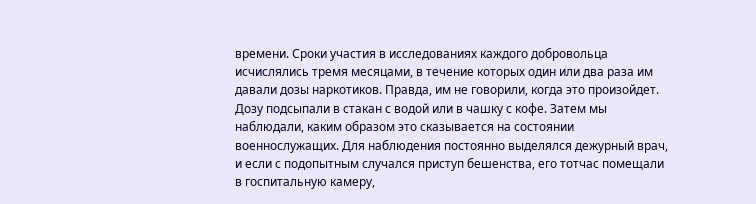времени. Сроки участия в исследованиях каждого добровольца исчислялись тремя месяцами, в течение которых один или два раза им давали дозы наркотиков. Правда, им не говорили, когда это произойдет. Дозу подсыпали в стакан с водой или в чашку с кофе. Затем мы наблюдали, каким образом это сказывается на состоянии военнослужащих. Для наблюдения постоянно выделялся дежурный врач, и если с подопытным случался приступ бешенства, его тотчас помещали в госпитальную камеру,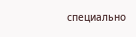специально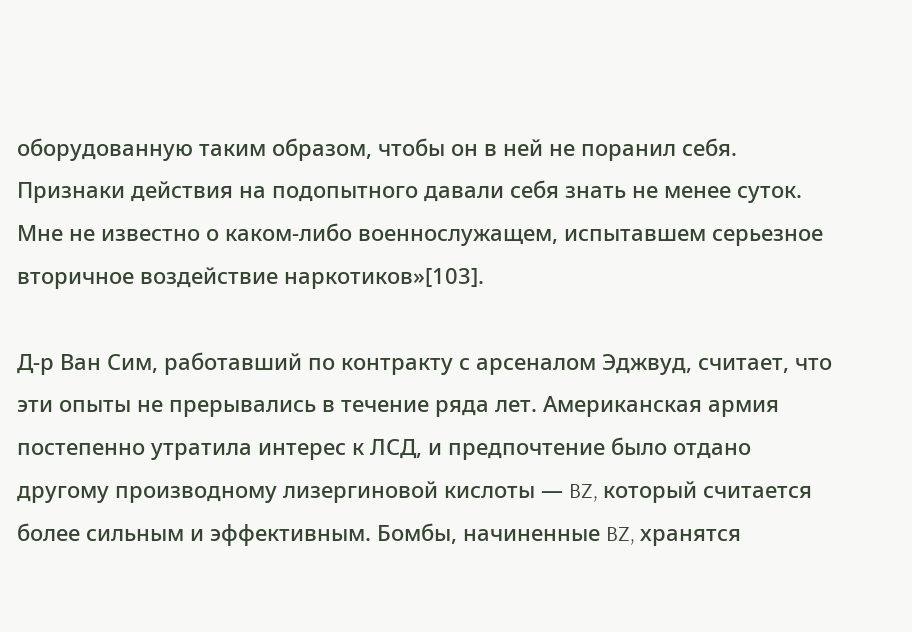оборудованную таким образом, чтобы он в ней не поранил себя. Признаки действия на подопытного давали себя знать не менее суток. Мне не известно о каком-либо военнослужащем, испытавшем серьезное вторичное воздействие наркотиков»[103].

Д-р Ван Сим, работавший по контракту с арсеналом Эджвуд, считает, что эти опыты не прерывались в течение ряда лет. Американская армия постепенно утратила интерес к ЛСД, и предпочтение было отдано другому производному лизергиновой кислоты — BZ, который считается более сильным и эффективным. Бомбы, начиненные BZ, хранятся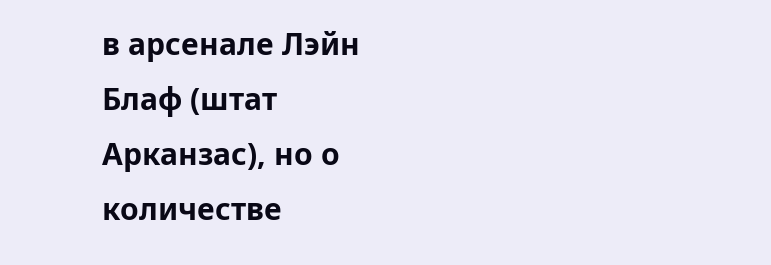в арсенале Лэйн Блаф (штат Арканзас), но о количестве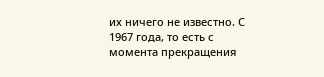их ничего не известно. С 1967 года, то есть с момента прекращения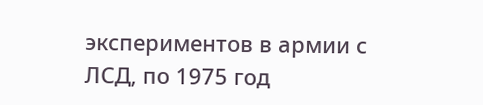экспериментов в армии с ЛСД, по 1975 год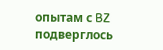опытам с BZ подверглось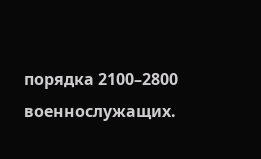порядка 2100–2800 военнослужащих.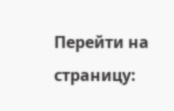Перейти на страницу: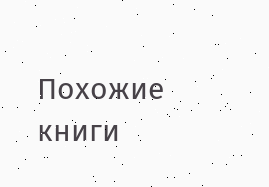Похожие книги